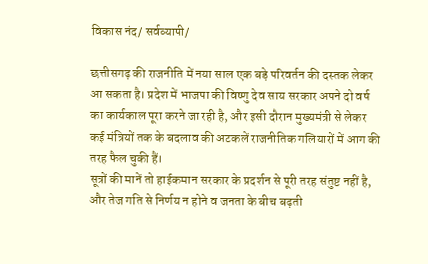विकास नंद/ सर्वव्यापी/

छत्तीसगढ़ की राजनीति में नया साल एक बड़े परिवर्तन की दस्तक लेकर आ सकता है। प्रदेश में भाजपा की विष्णु देव साय सरकार अपने दो वर्ष का कार्यकाल पूरा करने जा रही है, और इसी दौरान मुख्यमंत्री से लेकर कई मंत्रियों तक के बदलाव की अटकलें राजनीतिक गलियारों में आग की तरह फैल चुकी हैं।
सूत्रों की मानें तो हाईकमान सरकार के प्रदर्शन से पूरी तरह संतुष्ट नहीं है, और तेज गति से निर्णय न होने व जनता के बीच बढ़ती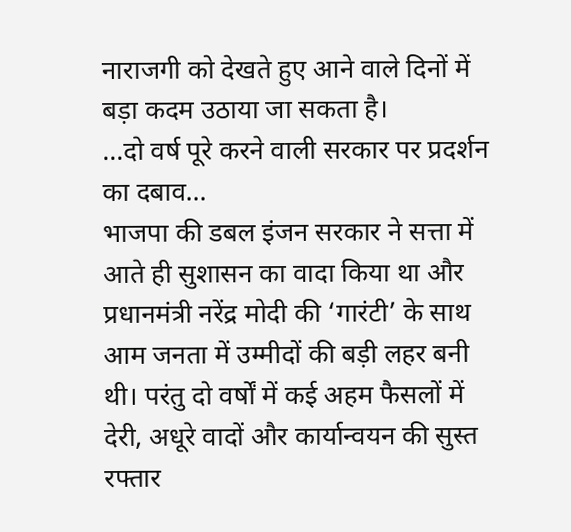नाराजगी को देखते हुए आने वाले दिनों में बड़ा कदम उठाया जा सकता है।
…दो वर्ष पूरे करने वाली सरकार पर प्रदर्शन का दबाव…
भाजपा की डबल इंजन सरकार ने सत्ता में आते ही सुशासन का वादा किया था और प्रधानमंत्री नरेंद्र मोदी की ‘गारंटी’ के साथ आम जनता में उम्मीदों की बड़ी लहर बनी थी। परंतु दो वर्षों में कई अहम फैसलों में देरी, अधूरे वादों और कार्यान्वयन की सुस्त रफ्तार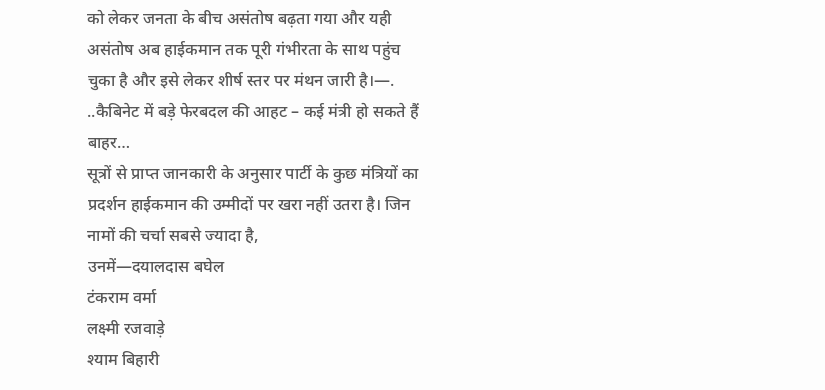को लेकर जनता के बीच असंतोष बढ़ता गया और यही असंतोष अब हाईकमान तक पूरी गंभीरता के साथ पहुंच चुका है और इसे लेकर शीर्ष स्तर पर मंथन जारी है।—.
..कैबिनेट में बड़े फेरबदल की आहट – कई मंत्री हो सकते हैं बाहर…
सूत्रों से प्राप्त जानकारी के अनुसार पार्टी के कुछ मंत्रियों का प्रदर्शन हाईकमान की उम्मीदों पर खरा नहीं उतरा है। जिन नामों की चर्चा सबसे ज्यादा है,
उनमें—दयालदास बघेल
टंकराम वर्मा
लक्ष्मी रजवाड़े
श्याम बिहारी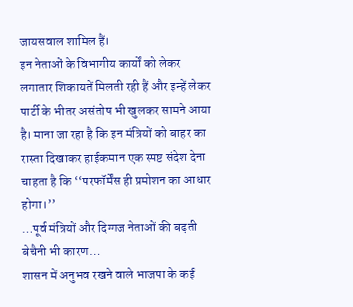जायसवाल शामिल हैं।
इन नेताओं के विभागीय कार्यों को लेकर लगातार शिकायतें मिलती रही हैं और इन्हें लेकर पार्टी के भीतर असंतोष भी खुलकर सामने आया है। माना जा रहा है कि इन मंत्रियों को बाहर का रास्ता दिखाकर हाईकमान एक स्पष्ट संदेश देना चाहता है कि ‘‘परफॉर्मेंस ही प्रमोशन का आधार होगा।’’
…पूर्व मंत्रियों और दिग्गज नेताओं की बढ़ती बेचैनी भी कारण…
शासन में अनुभव रखने वाले भाजपा के कई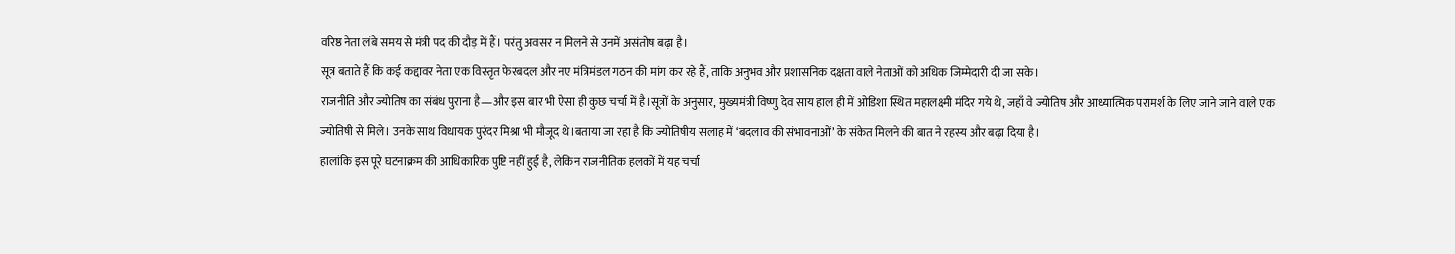वरिष्ठ नेता लंबे समय से मंत्री पद की दौड़ में हैं। परंतु अवसर न मिलने से उनमें असंतोष बढ़ा है।
सूत्र बताते हैं कि कई कद्दावर नेता एक विस्तृत फेरबदल और नए मंत्रिमंडल गठन की मांग कर रहे हैं, ताकि अनुभव और प्रशासनिक दक्षता वाले नेताओं को अधिक जिम्मेदारी दी जा सके।
राजनीति और ज्योतिष का संबंध पुराना है—और इस बार भी ऐसा ही कुछ चर्चा में है।सूत्रों के अनुसार, मुख्यमंत्री विष्णु देव साय हाल ही में ओडिशा स्थित महालक्ष्मी मंदिर गये थे, जहाँ वे ज्योतिष और आध्यात्मिक परामर्श के लिए जाने जाने वाले एक ज्योतिषी से मिले। उनके साथ विधायक पुरंदर मिश्रा भी मौजूद थे।बताया जा रहा है कि ज्योतिषीय सलाह में ‘बदलाव की संभावनाओं’ के संकेत मिलने की बात ने रहस्य और बढ़ा दिया है।
हालांकि इस पूरे घटनाक्रम की आधिकारिक पुष्टि नहीं हुई है, लेकिन राजनीतिक हलकों में यह चर्चा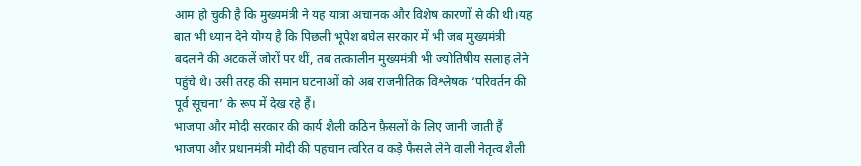आम हो चुकी है कि मुख्यमंत्री ने यह यात्रा अचानक और विशेष कारणों से की थी।यह बात भी ध्यान देने योग्य है कि पिछली भूपेश बघेल सरकार में भी जब मुख्यमंत्री बदलने की अटकलें जोरों पर थीं, तब तत्कालीन मुख्यमंत्री भी ज्योतिषीय सलाह लेने पहुंचे थे। उसी तरह की समान घटनाओं को अब राजनीतिक विश्लेषक ‘परिवर्तन की पूर्व सूचना’ के रूप में देख रहे हैं।
भाजपा और मोदी सरकार की कार्य शैली कठिन फ़ैसलों के लिए जानी जाती हैं
भाजपा और प्रधानमंत्री मोदी की पहचान त्वरित व कड़े फैसले लेने वाली नेतृत्व शैली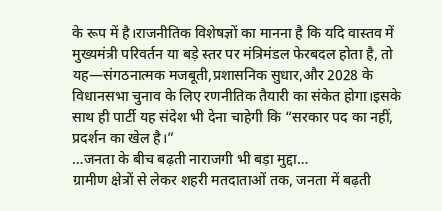के रूप में है।राजनीतिक विशेषज्ञों का मानना है कि यदि वास्तव में मुख्यमंत्री परिवर्तन या बड़े स्तर पर मंत्रिमंडल फेरबदल होता है, तो यह—संगठनात्मक मजबूती,प्रशासनिक सुधार,और 2028 के विधानसभा चुनाव के लिए रणनीतिक तैयारी का संकेत होगा।इसके साथ ही पार्टी यह संदेश भी देना चाहेगी कि “सरकार पद का नहीं, प्रदर्शन का खेल है।”
…जनता के बीच बढ़ती नाराजगी भी बड़ा मुद्दा…
ग्रामीण क्षेत्रों से लेकर शहरी मतदाताओं तक, जनता में बढ़ती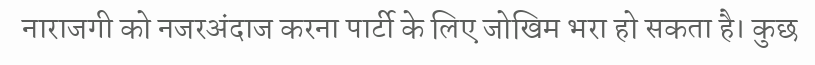नाराजगी को नजरअंदाज करना पार्टी के लिए जोखिम भरा हो सकता है। कुछ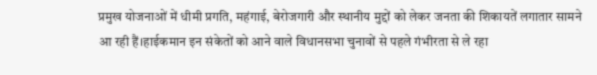प्रमुख योजनाओं में धीमी प्रगति, महंगाई, बेरोजगारी और स्थानीय मुद्दों को लेकर जनता की शिकायतें लगातार सामने आ रही हैं।हाईकमान इन संकेतों को आने वाले विधानसभा चुनावों से पहले गंभीरता से ले रहा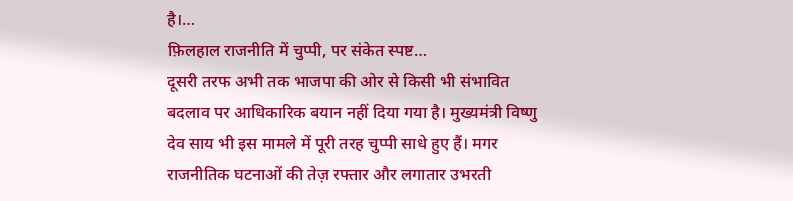है।…
फ़िलहाल राजनीति में चुप्पी, पर संकेत स्पष्ट…
दूसरी तरफ अभी तक भाजपा की ओर से किसी भी संभावित बदलाव पर आधिकारिक बयान नहीं दिया गया है। मुख्यमंत्री विष्णु देव साय भी इस मामले में पूरी तरह चुप्पी साधे हुए हैं। मगर राजनीतिक घटनाओं की तेज़ रफ्तार और लगातार उभरती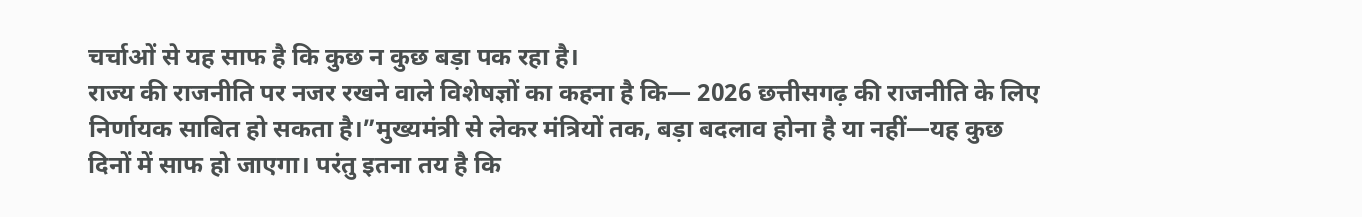चर्चाओं से यह साफ है कि कुछ न कुछ बड़ा पक रहा है।
राज्य की राजनीति पर नजर रखने वाले विशेषज्ञों का कहना है कि— 2026 छत्तीसगढ़ की राजनीति के लिए निर्णायक साबित हो सकता है।”मुख्यमंत्री से लेकर मंत्रियों तक, बड़ा बदलाव होना है या नहीं—यह कुछ दिनों में साफ हो जाएगा। परंतु इतना तय है कि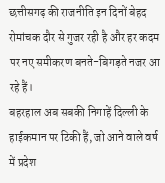छत्तीसगढ़ की राजनीति इन दिनों बेहद रोमांचक दौर से गुजर रही है और हर कदम पर नए समीकरण बनते-बिगड़ते नजर आ रहे हैं।
बहरहाल अब सबकी निगाहें दिल्ली के हाईकमान पर टिकी हैं, जो आने वाले वर्ष में प्रदेश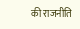की राजनीति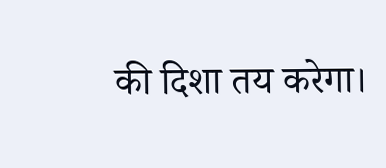की दिशा तय करेगा।